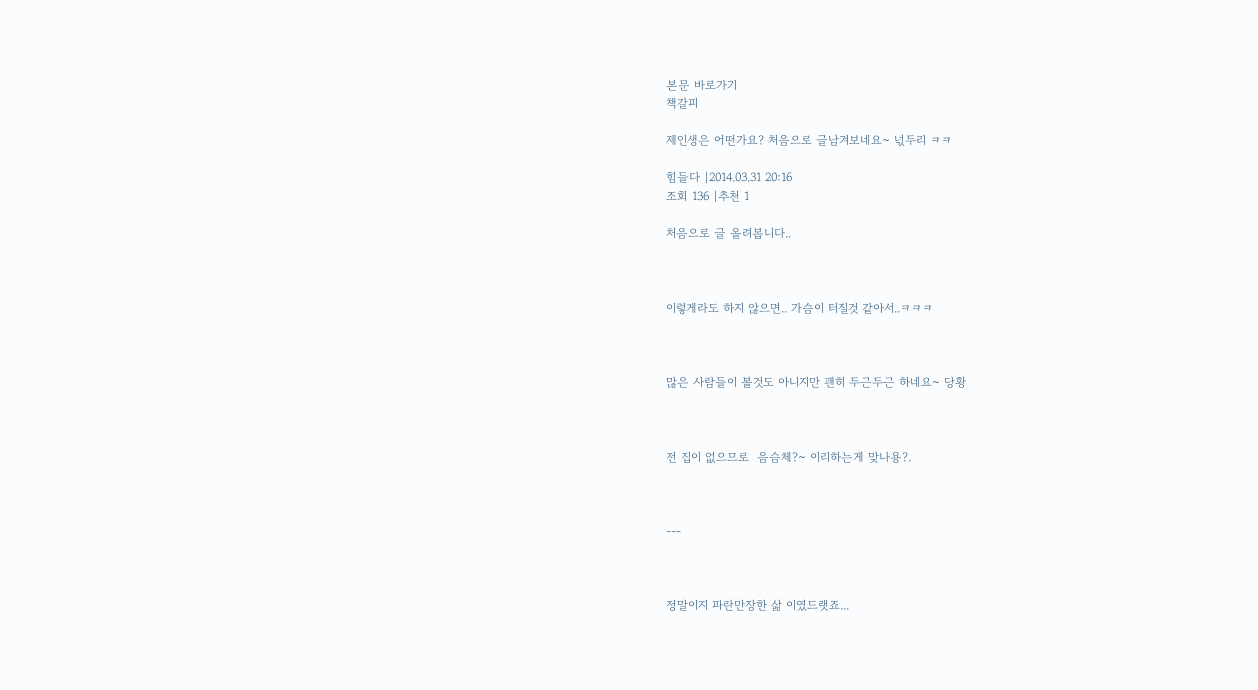본문 바로가기
책갈피

제인생은 어떤가요? 처음으로 글남겨보네요~ 넋두리 ㅋㅋ

힘들다 |2014.03.31 20:16
조회 136 |추천 1

처음으로 글 올려봅니다..



이렇게라도 하지 않으면.. 가슴이 터질것 같아서..ㅋㅋㅋ



많은 사람들이 볼것도 아니지만 괜히 두근두근 하네요~ 당황



전 집이 없으므로  음슴체?~ 이리하는게 맞나용?.



---



정말이지 파란만장한 삶 이였드랫죠...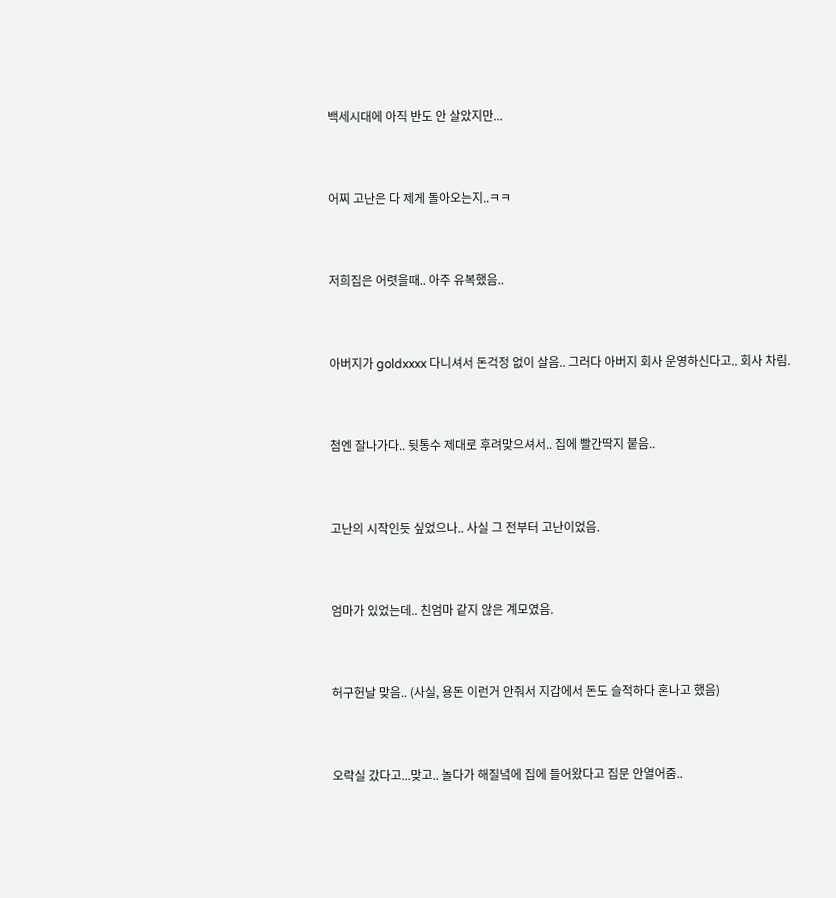백세시대에 아직 반도 안 살았지만...



어찌 고난은 다 제게 돌아오는지..ㅋㅋ



저희집은 어렷을때.. 아주 유복했음..



아버지가 goldxxxx 다니셔서 돈걱정 없이 살음.. 그러다 아버지 회사 운영하신다고.. 회사 차림.



첨엔 잘나가다.. 뒷통수 제대로 후려맞으셔서.. 집에 빨간딱지 붙음..



고난의 시작인듯 싶었으나.. 사실 그 전부터 고난이었음.



엄마가 있었는데.. 친엄마 같지 않은 계모였음.



허구헌날 맞음.. (사실, 용돈 이런거 안줘서 지갑에서 돈도 슬적하다 혼나고 했음)



오락실 갔다고...맞고.. 놀다가 해질녘에 집에 들어왔다고 집문 안열어줌..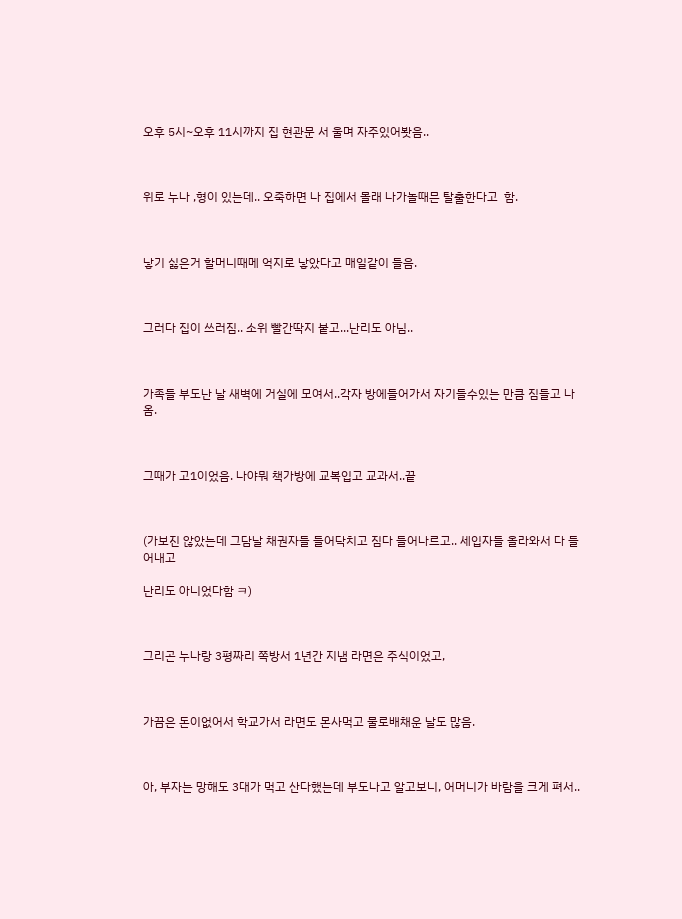오후 5시~오후 11시까지 집 현관문 서 울며 자주있어봣음..



위로 누나 ,형이 있는데.. 오죽하면 나 집에서 몰래 나가놀때믄 탈출한다고  함.



낳기 싫은거 할머니때메 억지로 낳았다고 매일같이 들음.



그러다 집이 쓰러짐.. 소위 빨간딱지 붙고...난리도 아님..



가족들 부도난 날 새벽에 거실에 모여서..각자 방에들어가서 자기들수있는 만큼 짐들고 나옴.



그때가 고1이었음. 나야뭐 책가방에 교복입고 교과서..끝



(가보진 않았는데 그담날 채권자들 들어닥치고 짐다 들어나르고.. 세입자들 올라와서 다 들어내고

난리도 아니었다함 ㅋ)



그리곤 누나랑 3평짜리 쪽방서 1년간 지냄 라면은 주식이었고,



가끔은 돈이없어서 학교가서 라면도 몬사먹고 물로배채운 날도 많음.



아, 부자는 망해도 3대가 먹고 산다했는데 부도나고 알고보니, 어머니가 바람을 크게 펴서..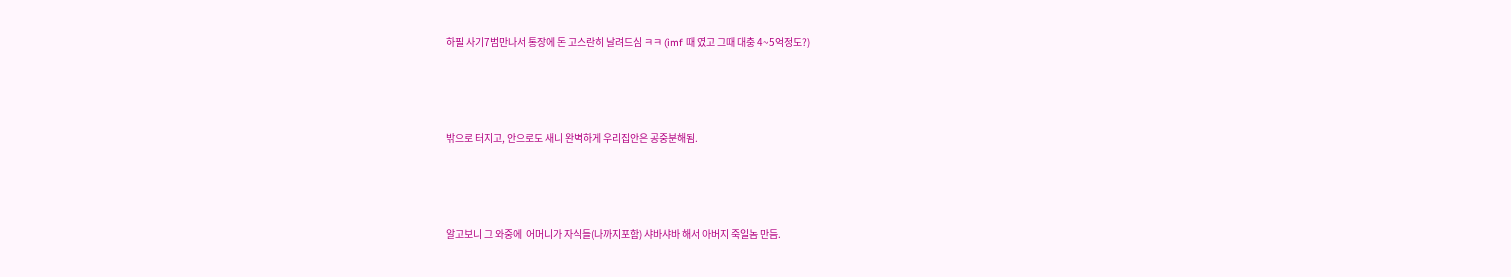하필 사기7범만나서 통장에 돈 고스란히 날려드심 ㅋㅋ (imf 때 였고 그때 대충 4~5억정도?)



밖으로 터지고, 안으로도 새니 완벽하게 우리집안은 공중분해됨.



알고보니 그 와중에  어머니가 자식들(나까지포함) 샤바샤바 해서 아버지 죽일놈 만듬.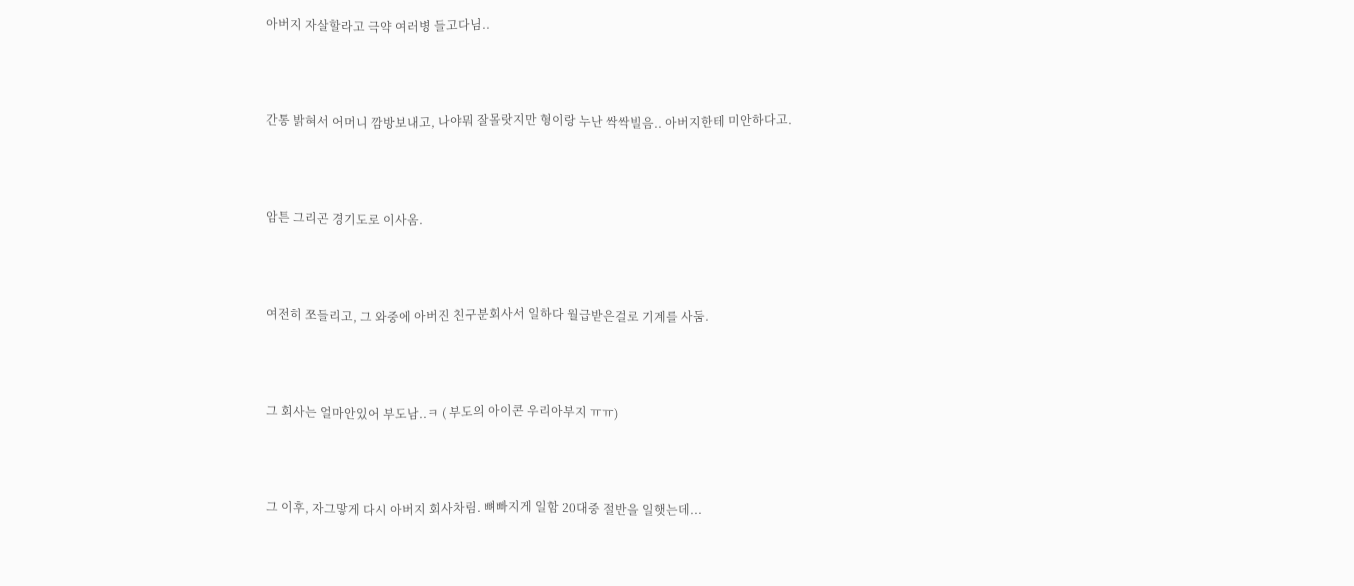아버지 자살할라고 극약 여러병 들고다님..



간통 밝혀서 어머니 깜방보내고, 나야뭐 잘몰랏지만 형이랑 누난 싹싹빌음.. 아버지한테 미안하다고.



암튼 그리곤 경기도로 이사옴.



여전히 쪼들리고, 그 와중에 아버진 친구분회사서 일하다 월급받은걸로 기계를 사둠.



그 회사는 얼마안있어 부도남..ㅋ ( 부도의 아이콘 우리아부지 ㅠㅠ)



그 이후, 자그맣게 다시 아버지 회사차림. 뼈빠지게 일함 20대중 절반을 일햇는데...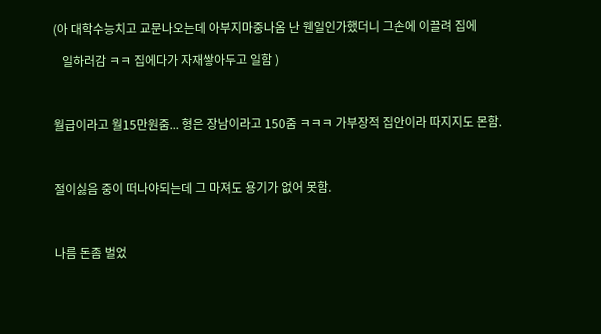(아 대학수능치고 교문나오는데 아부지마중나옴 난 웬일인가했더니 그손에 이끌려 집에

   일하러감 ㅋㅋ 집에다가 자재쌓아두고 일함 )



월급이라고 월15만원줌... 형은 장남이라고 150줌 ㅋㅋㅋ 가부장적 집안이라 따지지도 몬함.



절이싫음 중이 떠나야되는데 그 마져도 용기가 없어 못함.



나름 돈좀 벌었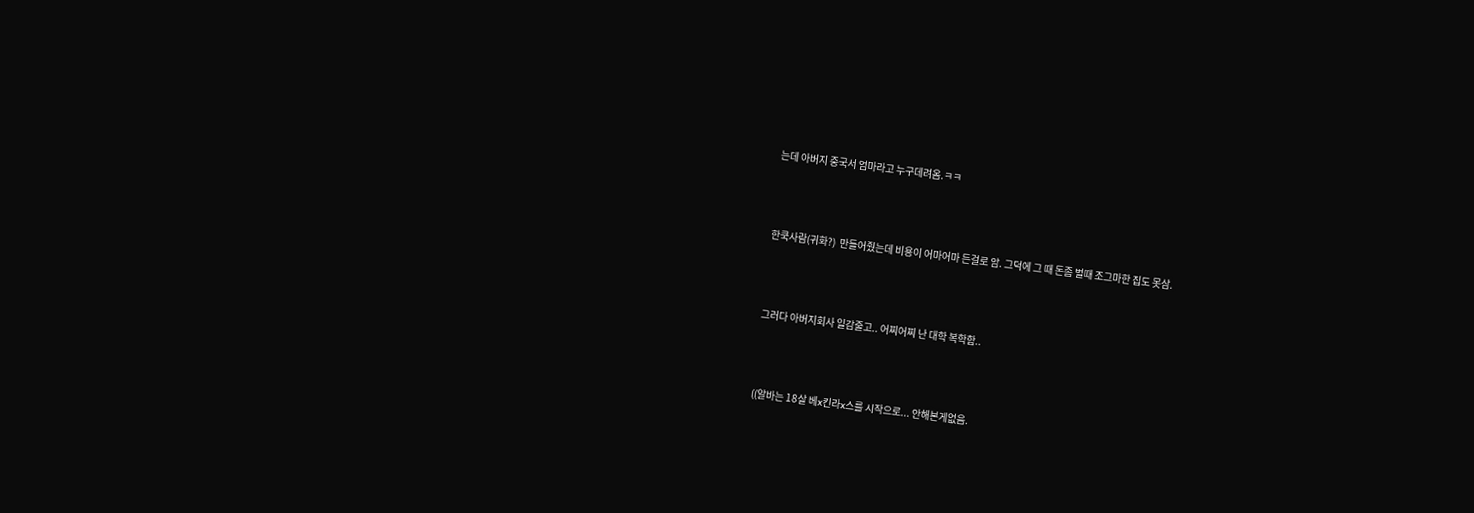는데 아버지 중국서 엄마라고 누구데려옴.ㅋㅋ



한쿡사람(귀화?)  만들어줬는데 비용이 어마어마 든걸로 암. 그덕에 그 때 돈좀 벌때 조그마한 집도 못삼.



그러다 아버지회사 일감줄고.. 어찌어찌 난 대학 복학함..



((알바는 18살 베x킨라x스를 시작으로... 안해본게없음.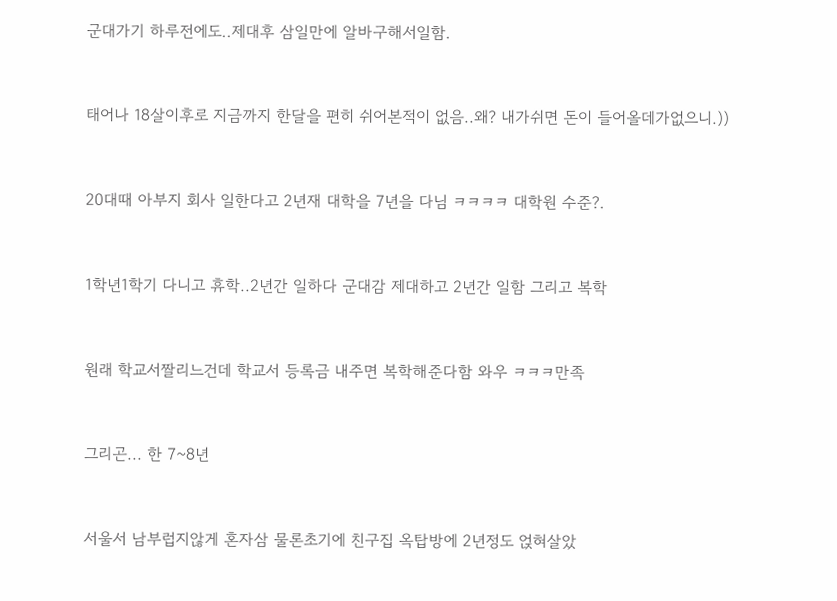군대가기 하루전에도..제대후 삼일만에 알바구해서일함.



태어나 18살이후로 지금까지 한달을 편히 쉬어본적이 없음..왜? 내가쉬면 돈이 들어올데가없으니.))



20대때 아부지 회사 일한다고 2년재 대학을 7년을 다님 ㅋㅋㅋㅋ 대학원 수준?.



1학년1학기 다니고 휴학..2년간 일하다 군대감 제대하고 2년간 일함 그리고 복학



원래 학교서짤리느건데 학교서 등록금 내주면 복학해준다함 와우 ㅋㅋㅋ만족



그리곤... 한 7~8년



서울서 남부럽지않게 혼자삼 물론초기에 친구집 옥탑방에 2년정도 얹혀살았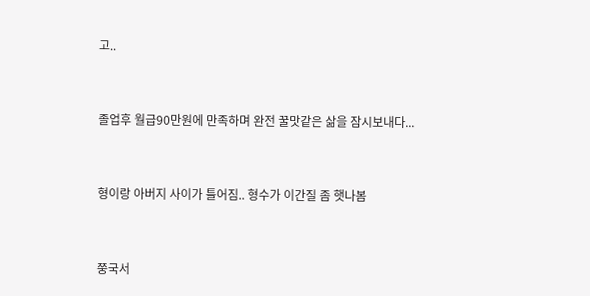고..



졸업후 월급90만원에 만족하며 완전 꿀맛같은 삶을 잠시보내다...



형이랑 아버지 사이가 틀어짐.. 형수가 이간질 좀 햇나봄



쭝국서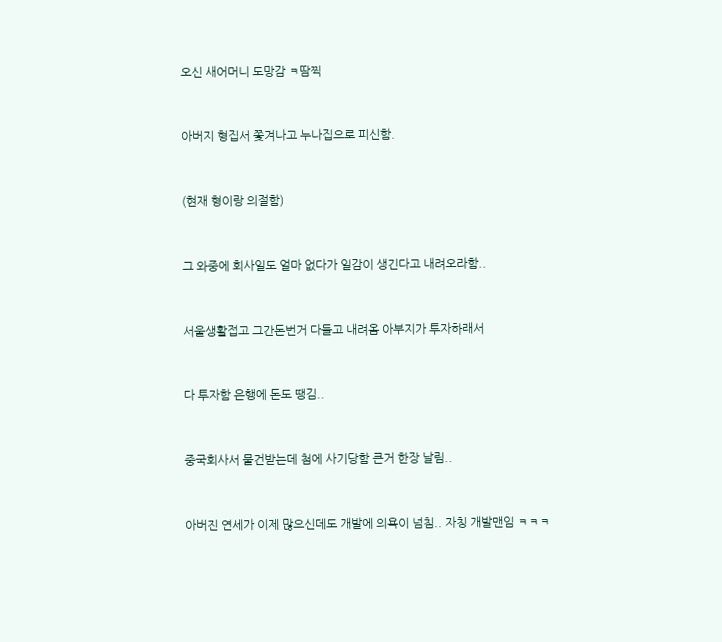오신 새어머니 도망감 ㅋ땀찍



아버지 형집서 쫓겨나고 누나집으로 피신함.



(현재 형이랑 의절함)



그 와중에 회사일도 얼마 없다가 일감이 생긴다고 내려오라함..



서울생활접고 그간돈번거 다들고 내려옴 아부지가 투자하래서



다 투자함 은행에 돈도 땡김..



중국회사서 물건받는데 첨에 사기당함 큰거 한장 날림..



아버진 연세가 이제 많으신데도 개발에 의욕이 넘침.. 자칭 개발맨임 ㅋㅋㅋ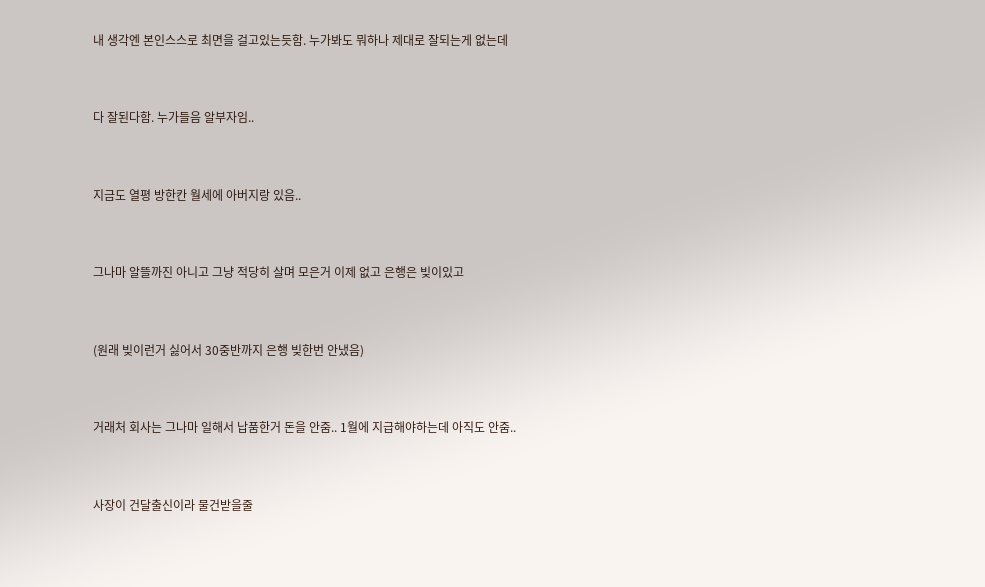내 생각엔 본인스스로 최면을 걸고있는듯함. 누가봐도 뭐하나 제대로 잘되는게 없는데



다 잘된다함. 누가들음 알부자임..



지금도 열평 방한칸 월세에 아버지랑 있음..



그나마 알뜰까진 아니고 그냥 적당히 살며 모은거 이제 없고 은행은 빚이있고



(원래 빚이런거 싫어서 30중반까지 은행 빚한번 안냈음)



거래처 회사는 그나마 일해서 납품한거 돈을 안줌.. 1월에 지급해야하는데 아직도 안줌..



사장이 건달출신이라 물건받을줄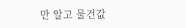만 알고 물건값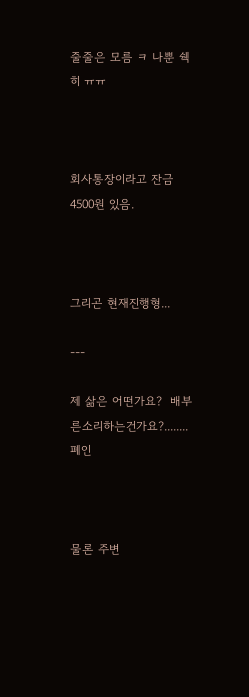줄줄은 모름 ㅋ 나뿐 쉑히 ㅠㅠ



회사통장이라고 잔금 4500원 있음.



그리곤 현재진행형...

---

제 삶은 어떤가요?  배부른소리하는건가요?........폐인



물론 주변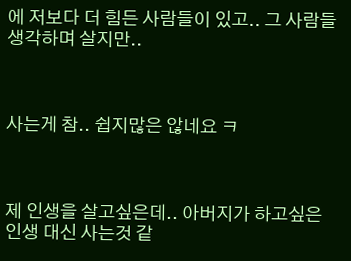에 저보다 더 힘든 사람들이 있고.. 그 사람들 생각하며 살지만..



사는게 참.. 쉽지많은 않네요 ㅋ



제 인생을 살고싶은데.. 아버지가 하고싶은 인생 대신 사는것 같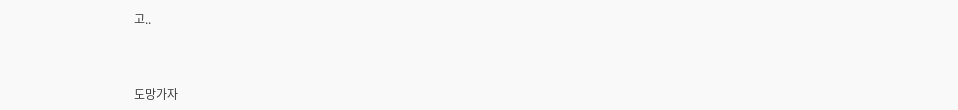고..



도망가자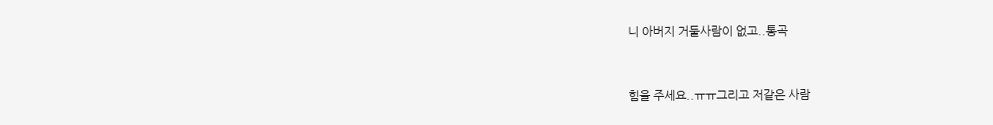니 아버지 거둘사람이 없고..통곡



힘을 주세요..ㅠㅠ그리고 저같은 사람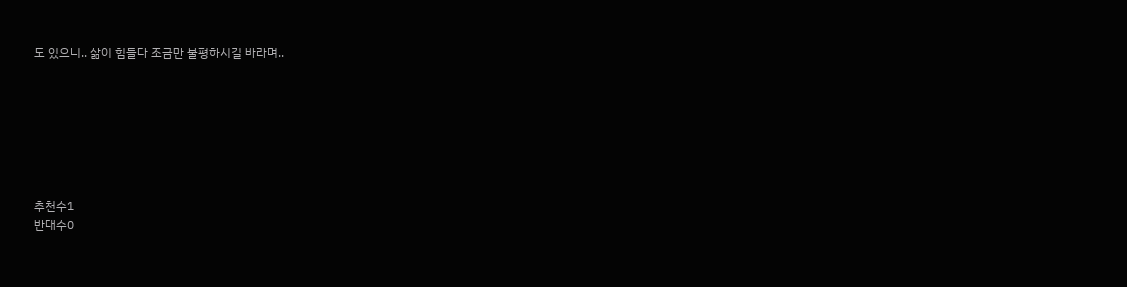도 있으니.. 삶이 힘들다 조금만 불평하시길 바라며..







추천수1
반대수0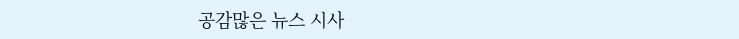공감많은 뉴스 시사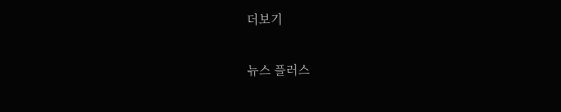더보기

뉴스 플러스